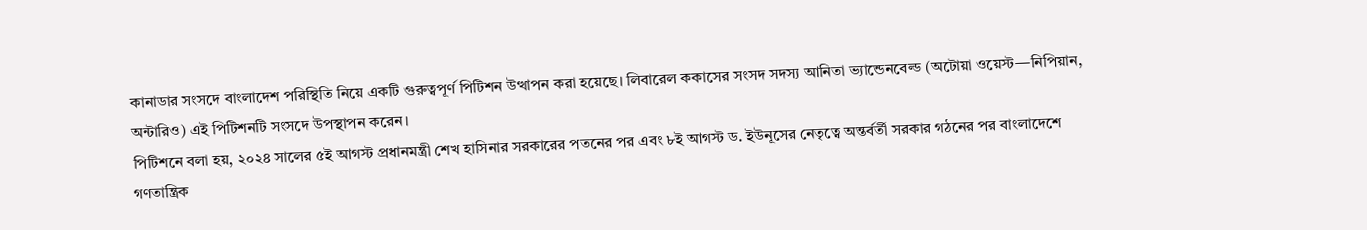কানাডার সংসদে বাংলাদেশ পরিস্থিতি নিয়ে একটি গুরুত্বপূর্ণ পিটিশন উত্থাপন করা হয়েছে। লিবারেল ককাসের সংসদ সদস্য আনিতা ভ্যান্ডেনবেল্ড (অটোয়া ওয়েস্ট—নিপিয়ান, অন্টারিও) এই পিটিশনটি সংসদে উপস্থাপন করেন।
পিটিশনে বলা হয়, ২০২৪ সালের ৫ই আগস্ট প্রধানমন্ত্রী শেখ হাসিনার সরকারের পতনের পর এবং ৮ই আগস্ট ড. ইউনূসের নেতৃত্বে অন্তর্বর্তী সরকার গঠনের পর বাংলাদেশে গণতান্ত্রিক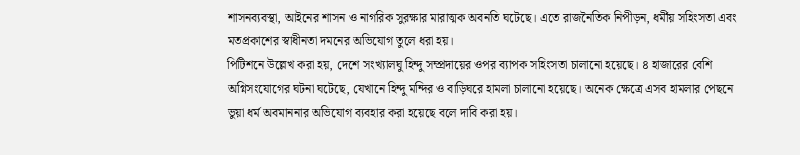শাসনব্যবস্থা, আইনের শাসন ও নাগরিক সুরক্ষার মারাত্মক অবনতি ঘটেছে। এতে রাজনৈতিক নিপীড়ন, ধর্মীয় সহিংসতা এবং মতপ্রকাশের স্বাধীনতা দমনের অভিযোগ তুলে ধরা হয়।
পিটিশনে উল্লেখ করা হয়, দেশে সংখ্যালঘু হিন্দু সম্প্রদায়ের ওপর ব্যাপক সহিংসতা চালানো হয়েছে। ৪ হাজারের বেশি অগ্নিসংযোগের ঘটনা ঘটেছে, যেখানে হিন্দু মন্দির ও বাড়িঘরে হামলা চালানো হয়েছে। অনেক ক্ষেত্রে এসব হামলার পেছনে ভুয়া ধর্ম অবমাননার অভিযোগ ব্যবহার করা হয়েছে বলে দাবি করা হয়।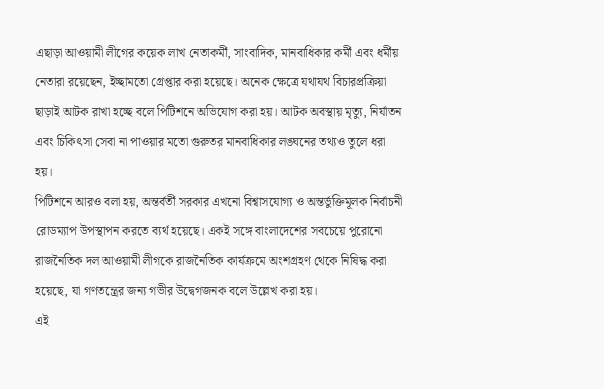এছাড়া আওয়ামী লীগের কয়েক লাখ নেতাকর্মী, সাংবাদিক, মানবাধিকার কর্মী এবং ধর্মীয় নেতারা রয়েছেন, ইচ্ছামতো গ্রেপ্তার করা হয়েছে। অনেক ক্ষেত্রে যথাযথ বিচারপ্রক্রিয়া ছাড়াই আটক রাখা হচ্ছে বলে পিটিশনে অভিযোগ করা হয়। আটক অবস্থায় মৃত্যু, নির্যাতন এবং চিকিৎসা সেবা না পাওয়ার মতো গুরুতর মানবাধিকার লঙ্ঘনের তথ্যও তুলে ধরা হয়।
পিটিশনে আরও বলা হয়, অন্তর্বর্তী সরকার এখনো বিশ্বাসযোগ্য ও অন্তর্ভুক্তিমূলক নির্বাচনী রোডম্যাপ উপস্থাপন করতে ব্যর্থ হয়েছে। একই সঙ্গে বাংলাদেশের সবচেয়ে পুরোনো রাজনৈতিক দল আওয়ামী লীগকে রাজনৈতিক কার্যক্রমে অংশগ্রহণ থেকে নিষিদ্ধ করা হয়েছে, যা গণতন্ত্রের জন্য গভীর উদ্বেগজনক বলে উল্লেখ করা হয়।
এই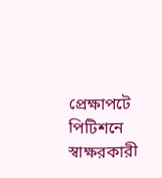প্রেক্ষাপটে পিটিশনে স্বাক্ষরকারী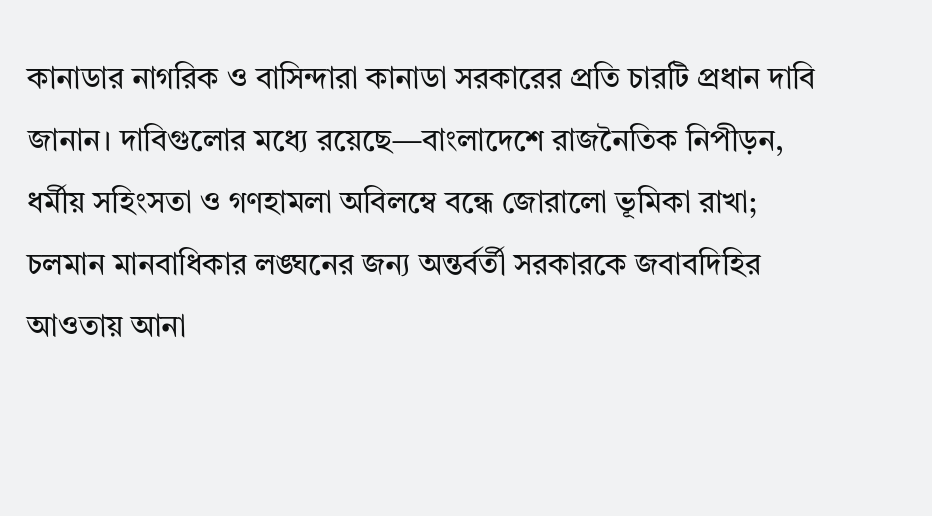কানাডার নাগরিক ও বাসিন্দারা কানাডা সরকারের প্রতি চারটি প্রধান দাবি জানান। দাবিগুলোর মধ্যে রয়েছে—বাংলাদেশে রাজনৈতিক নিপীড়ন, ধর্মীয় সহিংসতা ও গণহামলা অবিলম্বে বন্ধে জোরালো ভূমিকা রাখা; চলমান মানবাধিকার লঙ্ঘনের জন্য অন্তর্বর্তী সরকারকে জবাবদিহির আওতায় আনা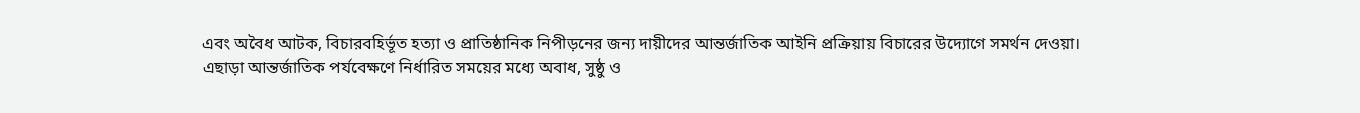এবং অবৈধ আটক, বিচারবহির্ভূত হত্যা ও প্রাতিষ্ঠানিক নিপীড়নের জন্য দায়ীদের আন্তর্জাতিক আইনি প্রক্রিয়ায় বিচারের উদ্যোগে সমর্থন দেওয়া।
এছাড়া আন্তর্জাতিক পর্যবেক্ষণে নির্ধারিত সময়ের মধ্যে অবাধ, সুষ্ঠু ও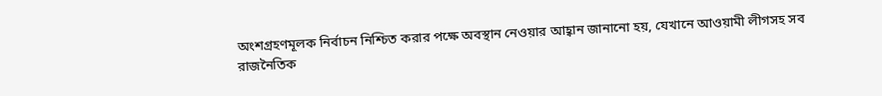অংশগ্রহণমূলক নির্বাচন নিশ্চিত করার পক্ষে অবস্থান নেওয়ার আহ্বান জানানো হয়, যেখানে আওয়ামী লীগসহ সব রাজনৈতিক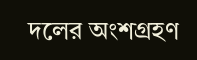দলের অংশগ্রহণ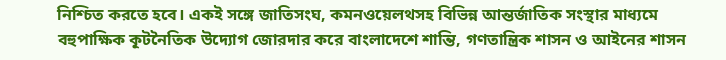নিশ্চিত করতে হবে। একই সঙ্গে জাতিসংঘ, কমনওয়েলথসহ বিভিন্ন আন্তর্জাতিক সংস্থার মাধ্যমে বহুপাক্ষিক কূটনৈতিক উদ্যোগ জোরদার করে বাংলাদেশে শান্তি, গণতান্ত্রিক শাসন ও আইনের শাসন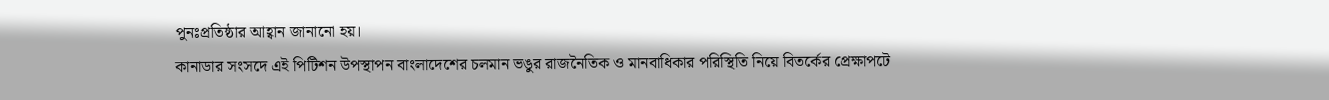পুনঃপ্রতিষ্ঠার আহ্বান জানানো হয়।
কানাডার সংসদে এই পিটিশন উপস্থাপন বাংলাদেশের চলমান ভঙুর রাজনৈতিক ও মানবাধিকার পরিস্থিতি নিয়ে বিতর্কের প্রেক্ষাপটে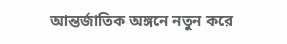আন্তর্জাতিক অঙ্গনে নতুন করে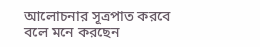আলোচনার সূত্রপাত করবে বলে মনে করছেন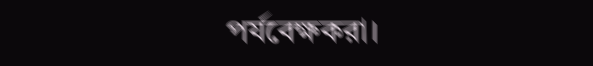পর্যবেক্ষকরা।